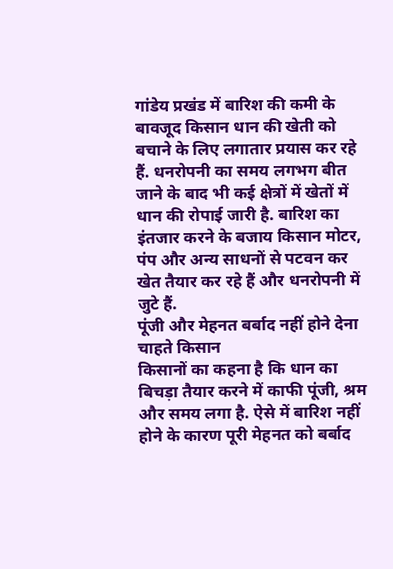गांडेय प्रखंड में बारिश की कमी के बावजूद किसान धान की खेती को बचाने के लिए लगातार प्रयास कर रहे हैं. धनरोपनी का समय लगभग बीत जाने के बाद भी कई क्षेत्रों में खेतों में धान की रोपाई जारी है. बारिश का इंतजार करने के बजाय किसान मोटर, पंप और अन्य साधनों से पटवन कर खेत तैयार कर रहे हैं और धनरोपनी में जुटे हैं.
पूंजी और मेहनत बर्बाद नहीं होने देना चाहते किसान
किसानों का कहना है कि धान का बिचड़ा तैयार करने में काफी पूंजी, श्रम और समय लगा है. ऐसे में बारिश नहीं होने के कारण पूरी मेहनत को बर्बाद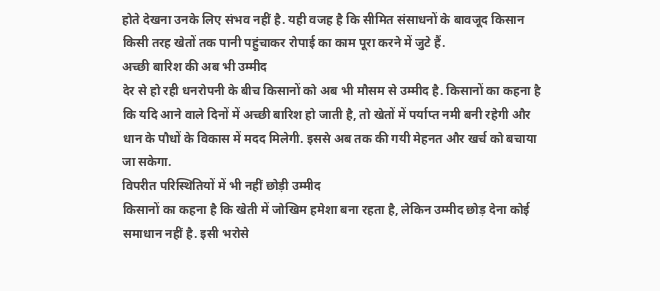होते देखना उनके लिए संभव नहीं है. यही वजह है कि सीमित संसाधनों के बावजूद किसान किसी तरह खेतों तक पानी पहुंचाकर रोपाई का काम पूरा करने में जुटे हैं.
अच्छी बारिश की अब भी उम्मीद
देर से हो रही धनरोपनी के बीच किसानों को अब भी मौसम से उम्मीद है. किसानों का कहना है कि यदि आने वाले दिनों में अच्छी बारिश हो जाती है, तो खेतों में पर्याप्त नमी बनी रहेगी और धान के पौधों के विकास में मदद मिलेगी. इससे अब तक की गयी मेहनत और खर्च को बचाया जा सकेगा.
विपरीत परिस्थितियों में भी नहीं छोड़ी उम्मीद
किसानों का कहना है कि खेती में जोखिम हमेशा बना रहता है, लेकिन उम्मीद छोड़ देना कोई समाधान नहीं है. इसी भरोसे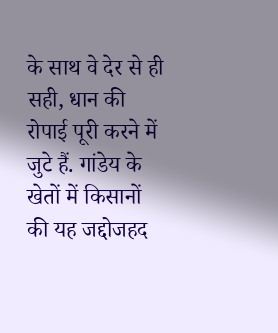के साथ वे देर से ही सही, धान की रोपाई पूरी करने में जुटे हैं. गांडेय के खेतों में किसानों की यह जद्दोजहद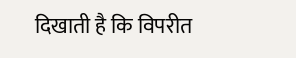दिखाती है कि विपरीत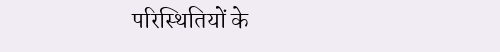परिस्थितियों के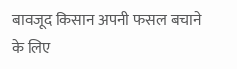बावजूद किसान अपनी फसल बचाने के लिए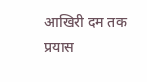आखिरी दम तक प्रयास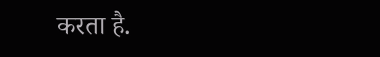करता है.